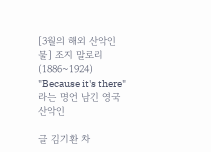[3월의 해외 산악인물] 조지 말로리(1886~1924) "Because it's there"라는 명언 남긴 영국 산악인

글 김기환 차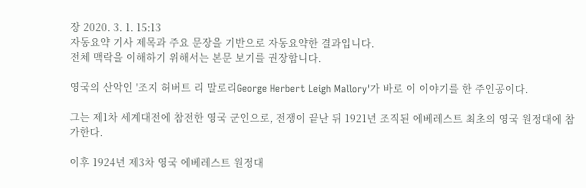장 2020. 3. 1. 15:13
자동요약 기사 제목과 주요 문장을 기반으로 자동요약한 결과입니다.
전체 맥락을 이해하기 위해서는 본문 보기를 권장합니다.

영국의 산악인 '조지 허버트 리 말로리George Herbert Leigh Mallory'가 바로 이 이야기를 한 주인공이다.

그는 제1차 세계대전에 참전한 영국 군인으로, 전쟁이 끝난 뒤 1921년 조직된 에베레스트 최초의 영국 원정대에 참가한다.

이후 1924년 제3차 영국 에베레스트 원정대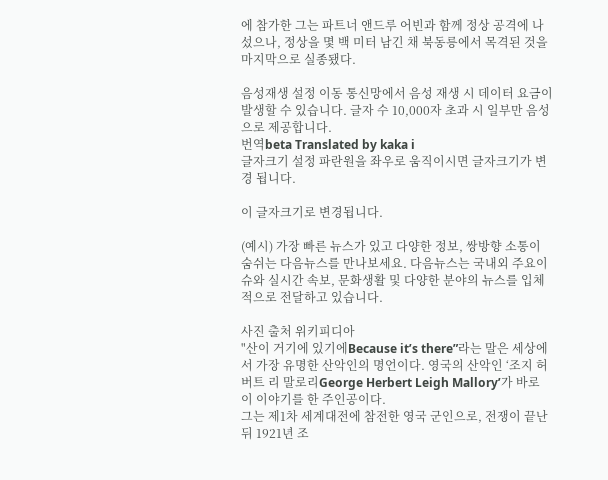에 참가한 그는 파트너 앤드루 어빈과 함께 정상 공격에 나섰으나, 정상을 몇 백 미터 남긴 채 북동릉에서 목격된 것을 마지막으로 실종됐다.

음성재생 설정 이동 통신망에서 음성 재생 시 데이터 요금이 발생할 수 있습니다. 글자 수 10,000자 초과 시 일부만 음성으로 제공합니다.
번역beta Translated by kaka i
글자크기 설정 파란원을 좌우로 움직이시면 글자크기가 변경 됩니다.

이 글자크기로 변경됩니다.

(예시) 가장 빠른 뉴스가 있고 다양한 정보, 쌍방향 소통이 숨쉬는 다음뉴스를 만나보세요. 다음뉴스는 국내외 주요이슈와 실시간 속보, 문화생활 및 다양한 분야의 뉴스를 입체적으로 전달하고 있습니다.

사진 출처 위키피디아
"산이 거기에 있기에Because it’s there”라는 말은 세상에서 가장 유명한 산악인의 명언이다. 영국의 산악인 ‘조지 허버트 리 말로리George Herbert Leigh Mallory’가 바로 이 이야기를 한 주인공이다.
그는 제1차 세계대전에 참전한 영국 군인으로, 전쟁이 끝난 뒤 1921년 조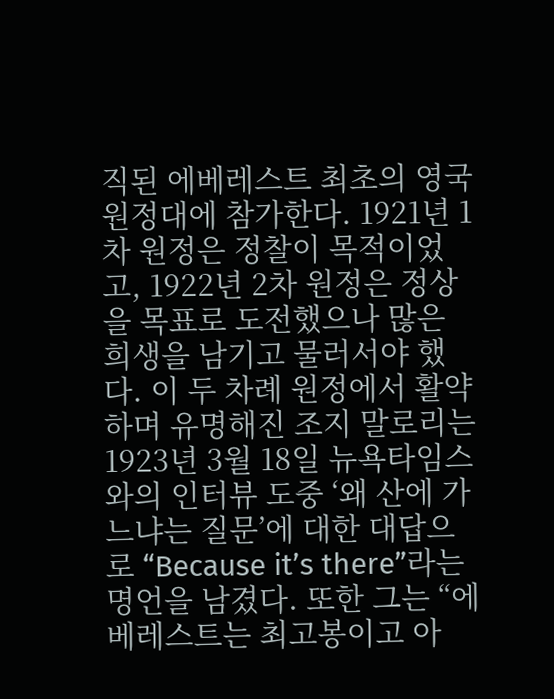직된 에베레스트 최초의 영국 원정대에 참가한다. 1921년 1차 원정은 정찰이 목적이었고, 1922년 2차 원정은 정상을 목표로 도전했으나 많은 희생을 남기고 물러서야 했다. 이 두 차례 원정에서 활약하며 유명해진 조지 말로리는 1923년 3월 18일 뉴욕타임스와의 인터뷰 도중 ‘왜 산에 가느냐는 질문’에 대한 대답으로 “Because it’s there”라는 명언을 남겼다. 또한 그는 “에베레스트는 최고봉이고 아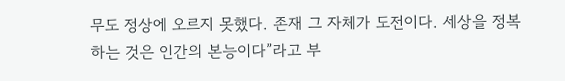무도 정상에 오르지 못했다. 존재 그 자체가 도전이다. 세상을 정복하는 것은 인간의 본능이다”라고 부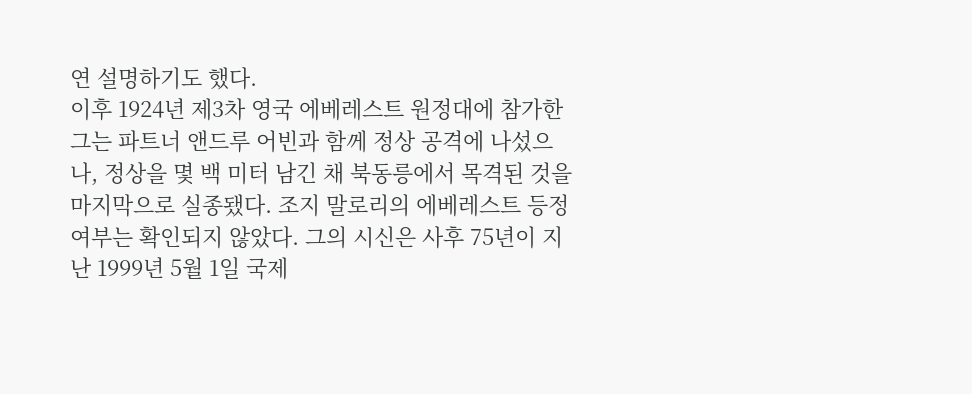연 설명하기도 했다.
이후 1924년 제3차 영국 에베레스트 원정대에 참가한 그는 파트너 앤드루 어빈과 함께 정상 공격에 나섰으나, 정상을 몇 백 미터 남긴 채 북동릉에서 목격된 것을 마지막으로 실종됐다. 조지 말로리의 에베레스트 등정 여부는 확인되지 않았다. 그의 시신은 사후 75년이 지난 1999년 5월 1일 국제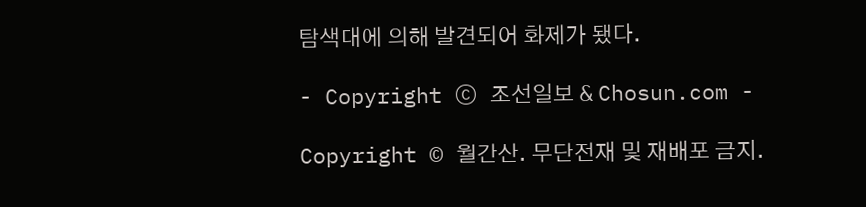탐색대에 의해 발견되어 화제가 됐다.

- Copyright ⓒ 조선일보 & Chosun.com -

Copyright © 월간산. 무단전재 및 재배포 금지.